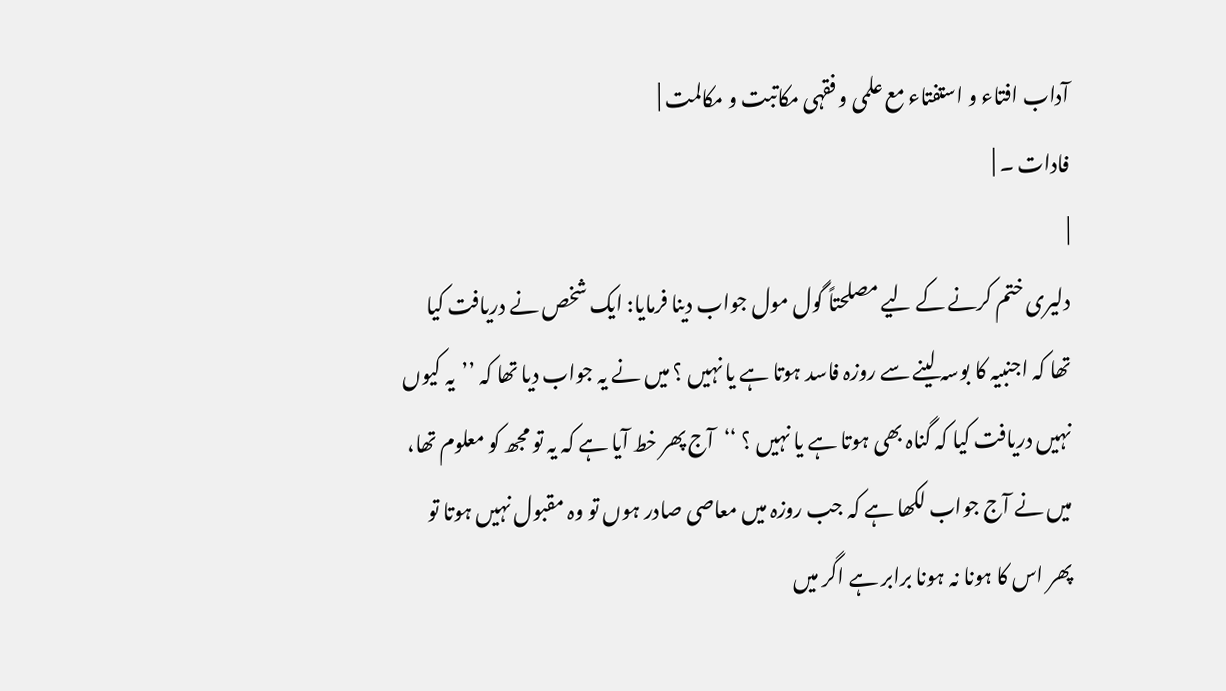آداب افتاء و استفتاء مع علمی و فقہی مکاتبت و مکالمت |
فادات ۔ |
|
دلیری ختم کرنے کے لیے مصلحتاً گول مول جواب دینا فرمایا: ایک شخص نے دریافت کیا تھا کہ اجنبیہ کا بوسہ لینے سے روزہ فاسد ہوتا ہے یا نہیں ؟ میں نے یہ جواب دیا تھا کہ ’’یہ کیوں نہیں دریافت کیا کہ گناہ بھی ہوتا ہے یا نہیں ؟ ‘‘آج پھر خط آیا ہے کہ یہ تو مجھ کو معلوم تھا، میں نے آج جواب لکھا ہے کہ جب روزہ میں معاصی صادر ہوں تو وہ مقبول نہیں ہوتا تو پھر اس کا ہونا نہ ہونا برابر ہے اگر میں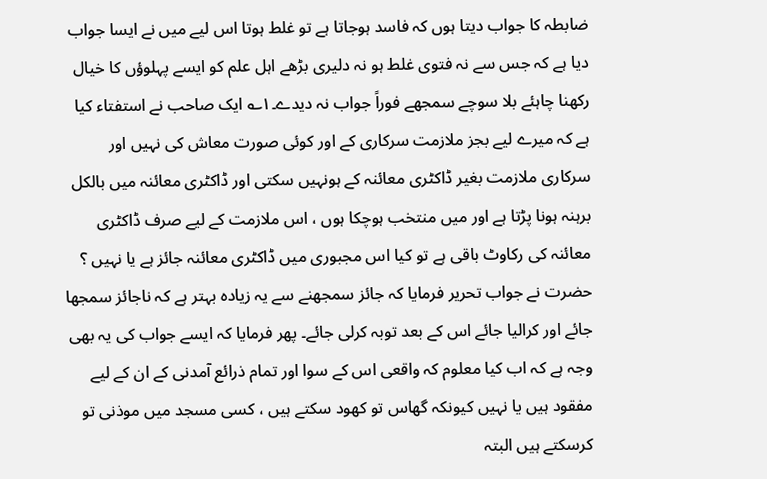ضابطہ کا جواب دیتا ہوں کہ فاسد ہوجاتا ہے تو غلط ہوتا اس لیے میں نے ایسا جواب دیا ہے کہ جس سے نہ فتوی غلط ہو نہ دلیری بڑھے اہل علم کو ایسے پہلوؤں کا خیال رکھنا چاہئے بلا سوچے سمجھے فوراً جواب نہ دیدے۔۱؎ ایک صاحب نے استفتاء کیا ہے کہ میرے لیے بجز ملازمت سرکاری کے اور کوئی صورت معاش کی نہیں اور سرکاری ملازمت بغیر ڈاکٹری معائنہ کے ہونہیں سکتی اور ڈاکٹری معائنہ میں بالکل برہنہ ہونا پڑتا ہے اور میں منتخب ہوچکا ہوں ، اس ملازمت کے لیے صرف ڈاکٹری معائنہ کی رکاوٹ باقی ہے تو کیا اس مجبوری میں ڈاکٹری معائنہ جائز ہے یا نہیں ؟ حضرت نے جواب تحریر فرمایا کہ جائز سمجھنے سے یہ زیادہ بہتر ہے کہ ناجائز سمجھا جائے اور کرالیا جائے اس کے بعد توبہ کرلی جائے۔ پھر فرمایا کہ ایسے جواب کی یہ بھی وجہ ہے کہ اب کیا معلوم کہ واقعی اس کے سوا اور تمام ذرائع آمدنی کے ان کے لیے مفقود ہیں یا نہیں کیونکہ گھاس تو کھود سکتے ہیں ، کسی مسجد میں موذنی تو کرسکتے ہیں البتہ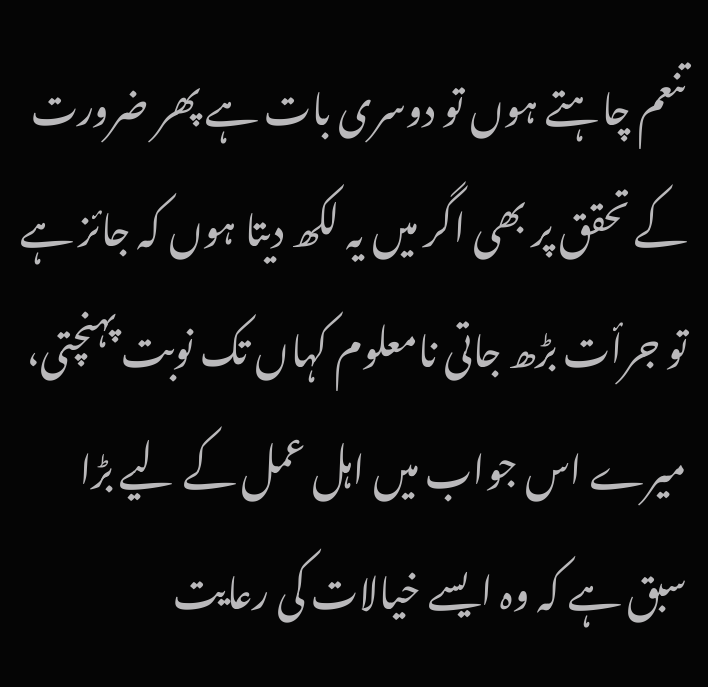تنعم چاہتے ہوں تو دوسری بات ہے پھر ضرورت کے تحقق پر بھی اگر میں یہ لکھ دیتا ہوں کہ جائز ہے تو جرأت بڑھ جاتی نامعلوم کہاں تک نوبت پہنچتی، میرے اس جواب میں اہل عمل کے لیے بڑا سبق ہے کہ وہ ایسے خیالات کی رعایت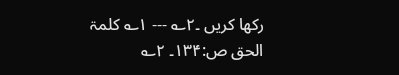رکھا کریں ۔۲؎ --- ۱؎ کلمۃ الحق ص:۱۳۴۔ ۲؎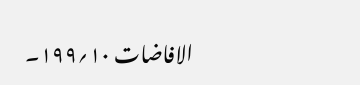الافاضات ۱۰؍۱۹۹۔